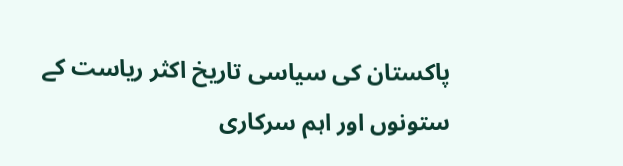پاکستان کی سیاسی تاریخ اکثر ریاست کے ستونوں اور اہم سرکاری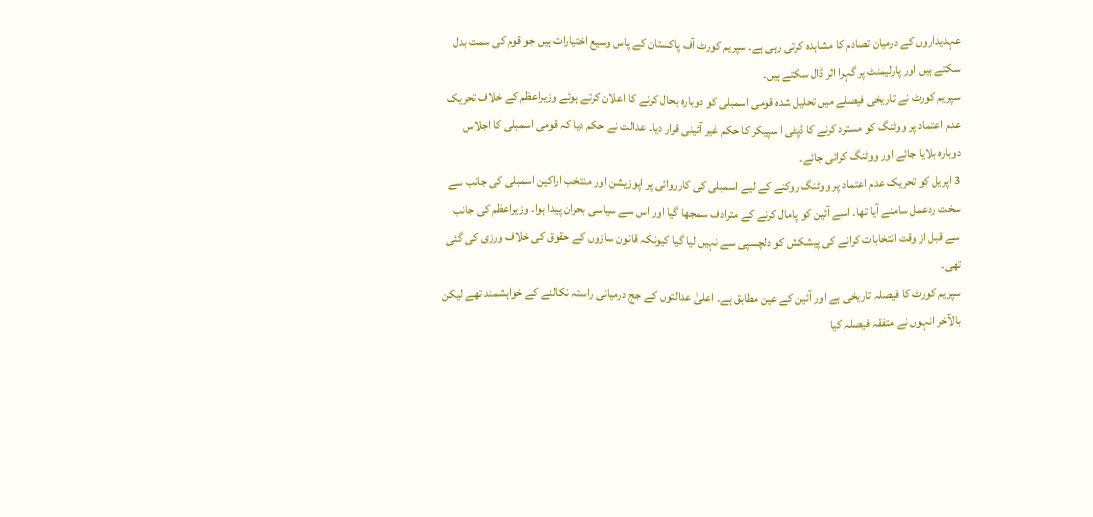عہدیداروں کے درمیان تصادم کا مشاہدہ کرتی رہی ہے۔ سپریم کورٹ آف پاکستان کے پاس وسیع اختیارات ہیں جو قوم کی سمت بدل سکتے ہیں اور پارلیمنٹ پر گہرا اثر ڈال سکتے ہیں۔
سپریم کورٹ نے تاریخی فیصلے میں تحلیل شدہ قومی اسمبلی کو دوبارہ بحال کرنے کا اعلان کرتے ہوئے وزیراعظم کے خلاف تحریک عدم اعتماد پر ووٹنگ کو مسترد کرنے کا ڈپٹی ا سپیکر کا حکم غیر آئینی قرار دیا۔ عدالت نے حکم دیا کہ قومی اسمبلی کا اجلاس دوبارہ بلایا جائے اور ووٹنگ کرائی جائے۔
3 اپریل کو تحریک عدم اعتماد پر ووٹنگ روکنے کے لیے اسمبلی کی کارروائی پر اپوزیشن اور منتخب اراکین اسمبلی کی جانب سے سخت ردعمل سامنے آیا تھا۔ اسے آئین کو پامال کرنے کے مترادف سمجھا گیا اور اس سے سیاسی بحران پیدا ہوا۔ وزیراعظم کی جانب سے قبل از وقت انتخابات کرانے کی پیشکش کو دلچسپی سے نہیں لیا گیا کیونکہ قانون سازوں کے حقوق کی خلاف ورزی کی گئی تھی۔
سپریم کورٹ کا فیصلہ تاریخی ہے اور آئین کے عین مطابق ہے۔ اعلیٰ عدالتوں کے جج درمیانی راستہ نکالنے کے خواہشمند تھے لیکن بالآخر انہوں نے متفقہ فیصلہ کیا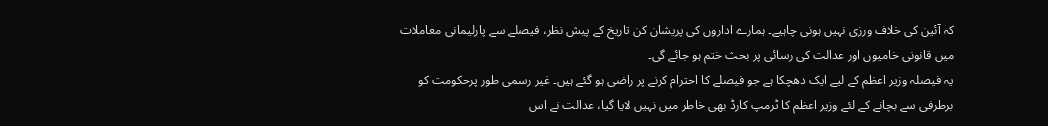کہ آئین کی خلاف ورزی نہیں ہونی چاہیے۔ ہمارے اداروں کی پریشان کن تاریخ کے پیش نظر، فیصلے سے پارلیمانی معاملات میں قانونی خامیوں اور عدالت کی رسائی پر بحث ختم ہو جائے گی۔
یہ فیصلہ وزیر اعظم کے لیے ایک دھچکا ہے جو فیصلے کا احترام کرنے پر راضی ہو گئے ہیں۔ غیر رسمی طور پرحکومت کو برطرفی سے بچانے کے لئے وزیر اعظم کا ٹرمپ کارڈ بھی خاطر میں نہیں لایا گیا، عدالت نے اس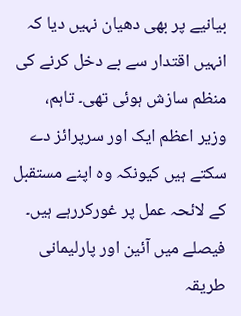بیانیے پر بھی دھیان نہیں دیا کہ انہیں اقتدار سے بے دخل کرنے کی منظم سازش ہوئی تھی۔ تاہم، وزیر اعظم ایک اور سرپرائز دے سکتے ہیں کیونکہ وہ اپنے مستقبل کے لائحہ عمل پر غورکررہے ہیں۔
فیصلے میں آئین اور پارلیمانی طریقہ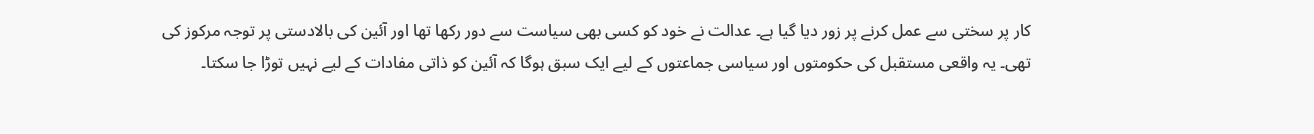کار پر سختی سے عمل کرنے پر زور دیا گیا ہے۔ عدالت نے خود کو کسی بھی سیاست سے دور رکھا تھا اور آئین کی بالادستی پر توجہ مرکوز کی تھی۔ یہ واقعی مستقبل کی حکومتوں اور سیاسی جماعتوں کے لیے ایک سبق ہوگا کہ آئین کو ذاتی مفادات کے لیے نہیں توڑا جا سکتا۔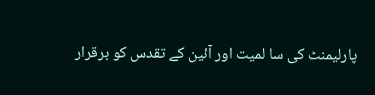پارلیمنٹ کی سا لمیت اور آئین کے تقدس کو برقرار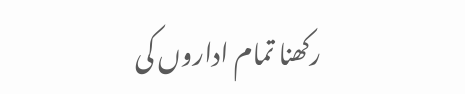رکھنا تمام اداروں کی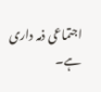اجتماعی ذمہ داری ہے۔